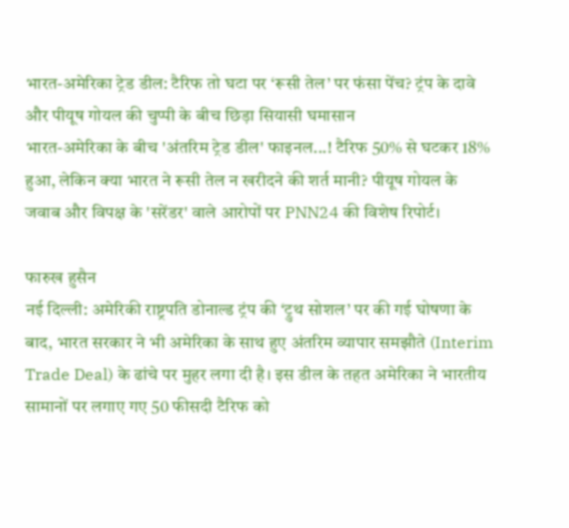भारत-अमेरिका ट्रेड डील: टैरिफ तो घटा पर ‘रूसी तेल’ पर फंसा पेंच? ट्रंप के दावे और पीयूष गोयल की चुप्पी के बीच छिड़ा सियासी घमासान
भारत-अमेरिका के बीच 'अंतरिम ट्रेड डील' फाइनल...! टैरिफ 50% से घटकर 18% हुआ, लेकिन क्या भारत ने रूसी तेल न खरीदने की शर्त मानी? पीयूष गोयल के जवाब और विपक्ष के 'सरेंडर' वाले आरोपों पर PNN24 की विशेष रिपोर्ट।

फारुख हुसैन
नई दिल्ली: अमेरिकी राष्ट्रपति डोनाल्ड ट्रंप की ‘ट्रुथ सोशल’ पर की गई घोषणा के बाद, भारत सरकार ने भी अमेरिका के साथ हुए अंतरिम व्यापार समझौते (Interim Trade Deal) के ढांचे पर मुहर लगा दी है। इस डील के तहत अमेरिका ने भारतीय सामानों पर लगाए गए 50 फीसदी टैरिफ को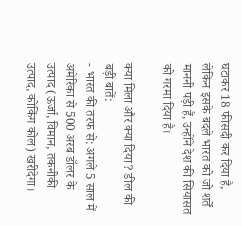घटाकर 18 फीसदी कर दिया है, लेकिन इसके बदले भारत को जो शर्तें माननी पड़ी हैं, उन्होंने देश की सियासत को गरमा दिया है।

क्या मिला और क्या दिया? डील की बड़ी बातें:
- भारत की तरफ से: अगले 5 साल में अमेरिका से 500 अरब डॉलर के उत्पाद (ऊर्जा, विमान, तकनीकी उत्पाद, कोकिंग कोल) खरीदेगा।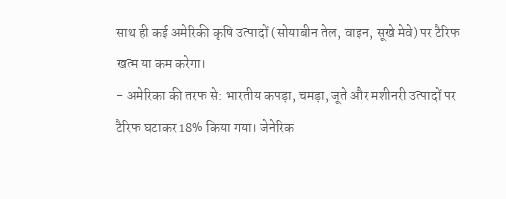साथ ही कई अमेरिकी कृषि उत्पादों (सोयाबीन तेल, वाइन, सूखे मेवे) पर टैरिफ खत्म या कम करेगा।
- अमेरिका की तरफ से: भारतीय कपड़ा, चमड़ा, जूते और मशीनरी उत्पादों पर टैरिफ घटाकर 18% किया गया। जेनेरिक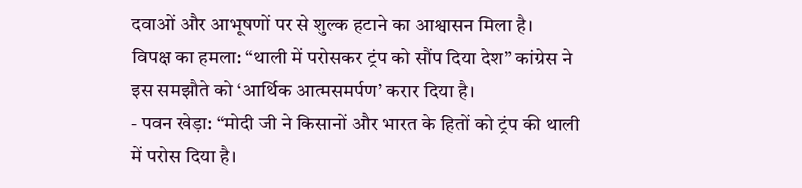दवाओं और आभूषणों पर से शुल्क हटाने का आश्वासन मिला है।
विपक्ष का हमला: “थाली में परोसकर ट्रंप को सौंप दिया देश” कांग्रेस ने इस समझौते को ‘आर्थिक आत्मसमर्पण’ करार दिया है।
- पवन खेड़ा: “मोदी जी ने किसानों और भारत के हितों को ट्रंप की थाली में परोस दिया है।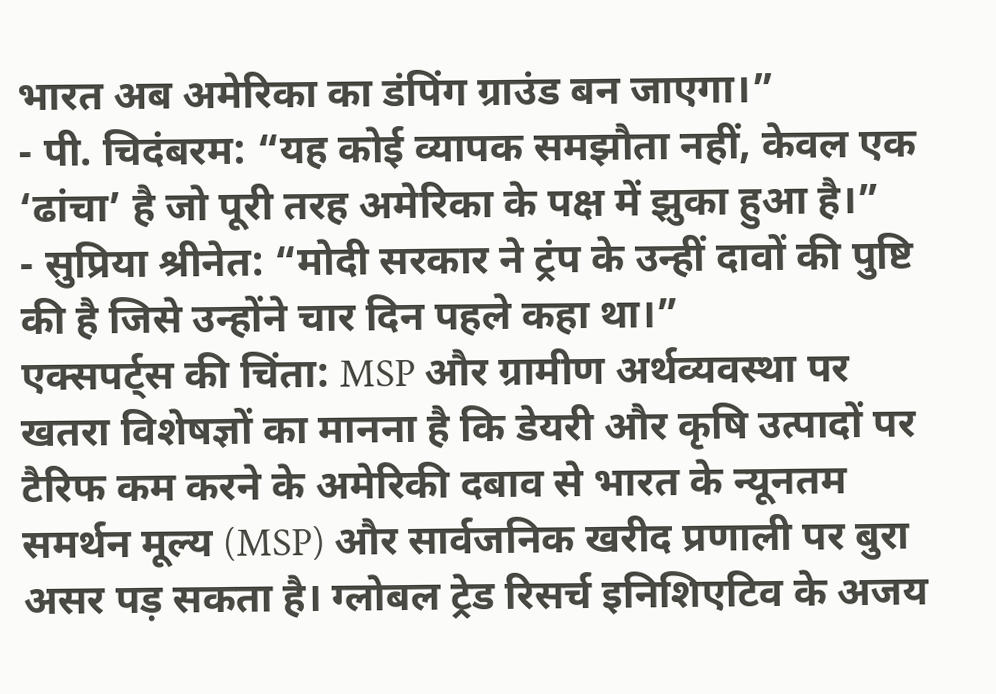भारत अब अमेरिका का डंपिंग ग्राउंड बन जाएगा।”
- पी. चिदंबरम: “यह कोई व्यापक समझौता नहीं, केवल एक ‘ढांचा’ है जो पूरी तरह अमेरिका के पक्ष में झुका हुआ है।”
- सुप्रिया श्रीनेत: “मोदी सरकार ने ट्रंप के उन्हीं दावों की पुष्टि की है जिसे उन्होंने चार दिन पहले कहा था।”
एक्सपर्ट्स की चिंता: MSP और ग्रामीण अर्थव्यवस्था पर खतरा विशेषज्ञों का मानना है कि डेयरी और कृषि उत्पादों पर टैरिफ कम करने के अमेरिकी दबाव से भारत के न्यूनतम समर्थन मूल्य (MSP) और सार्वजनिक खरीद प्रणाली पर बुरा असर पड़ सकता है। ग्लोबल ट्रेड रिसर्च इनिशिएटिव के अजय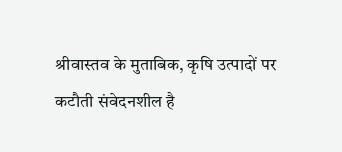श्रीवास्तव के मुताबिक, कृषि उत्पादों पर कटौती संवेदनशील है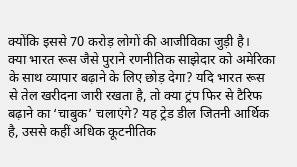क्योंकि इससे 70 करोड़ लोगों की आजीविका जुड़ी है।
क्या भारत रूस जैसे पुराने रणनीतिक साझेदार को अमेरिका के साथ व्यापार बढ़ाने के लिए छोड़ देगा? यदि भारत रूस से तेल खरीदना जारी रखता है, तो क्या ट्रंप फिर से टैरिफ बढ़ाने का ‘चाबुक’ चलाएंगे? यह ट्रेड डील जितनी आर्थिक है, उससे कहीं अधिक कूटनीतिक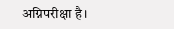अग्निपरीक्षा है।